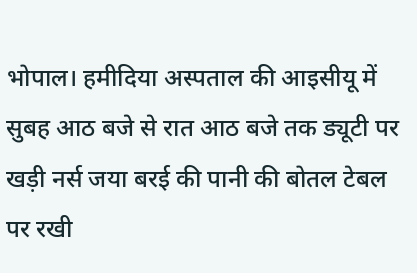भोपाल। हमीदिया अस्पताल की आइसीयू में सुबह आठ बजे से रात आठ बजे तक ड्यूटी पर खड़ी नर्स जया बरई की पानी की बोतल टेबल पर रखी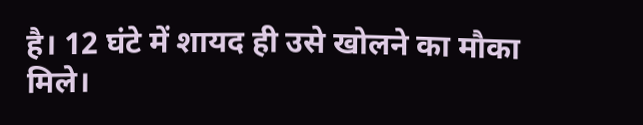है। 12 घंटे में शायद ही उसे खोलने का मौका मिले।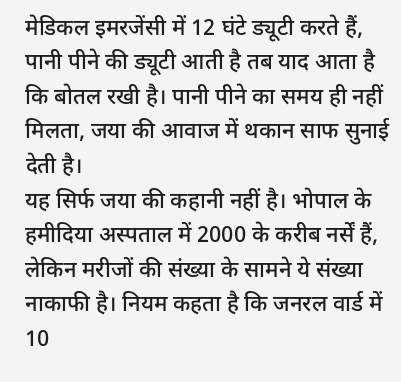मेडिकल इमरजेंसी में 12 घंटे ड्यूटी करते हैं, पानी पीने की ड्यूटी आती है तब याद आता है कि बोतल रखी है। पानी पीने का समय ही नहीं मिलता, जया की आवाज में थकान साफ सुनाई देती है।
यह सिर्फ जया की कहानी नहीं है। भोपाल के हमीदिया अस्पताल में 2000 के करीब नर्सें हैं, लेकिन मरीजों की संख्या के सामने ये संख्या नाकाफी है। नियम कहता है कि जनरल वार्ड में 10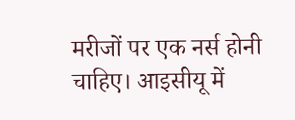मरीजों पर एक नर्स होनी चाहिए। आइसीयू में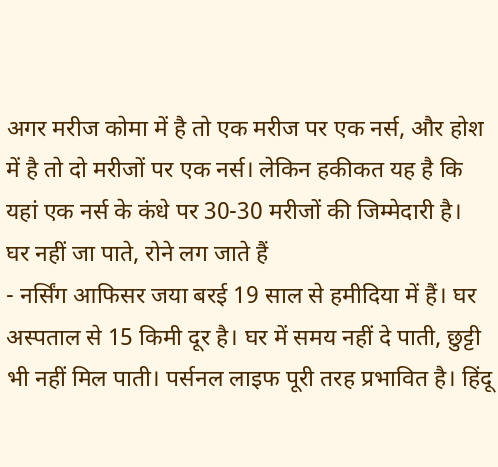अगर मरीज कोमा में है तो एक मरीज पर एक नर्स, और होश में है तो दो मरीजों पर एक नर्स। लेकिन हकीकत यह है कि यहां एक नर्स के कंधे पर 30-30 मरीजों की जिम्मेदारी है।
घर नहीं जा पाते, रोने लग जाते हैं
- नर्सिंग आफिसर जया बरई 19 साल से हमीदिया में हैं। घर अस्पताल से 15 किमी दूर है। घर में समय नहीं दे पाती, छुट्टी भी नहीं मिल पाती। पर्सनल लाइफ पूरी तरह प्रभावित है। हिंदू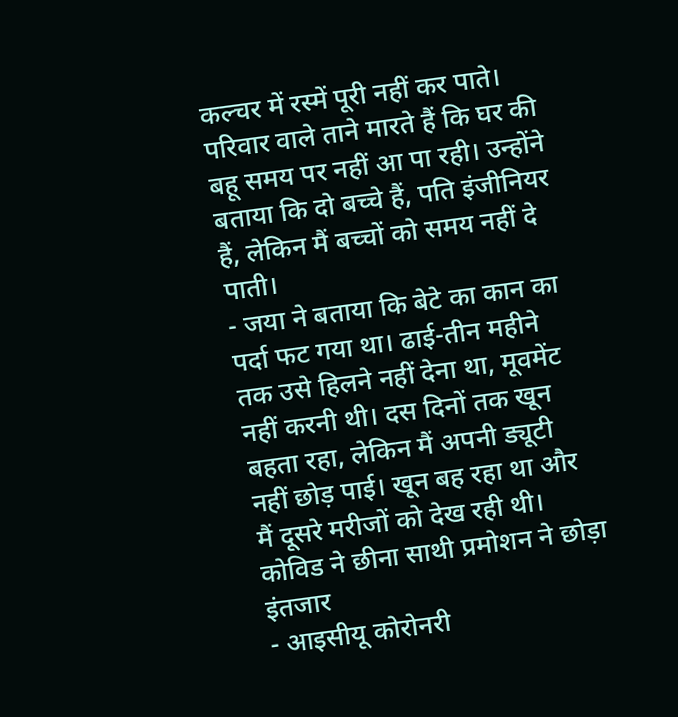कल्चर में रस्में पूरी नहीं कर पाते। परिवार वाले ताने मारते हैं कि घर की बहू समय पर नहीं आ पा रही। उन्होंने बताया कि दो बच्चे हैं, पति इंजीनियर हैं, लेकिन मैं बच्चों को समय नहीं दे पाती।
- जया ने बताया कि बेटे का कान का पर्दा फट गया था। ढाई-तीन महीने तक उसे हिलने नहीं देना था, मूवमेंट नहीं करनी थी। दस दिनों तक खून बहता रहा, लेकिन मैं अपनी ड्यूटी नहीं छोड़ पाई। खून बह रहा था और मैं दूसरे मरीजों को देख रही थी।
कोविड ने छीना साथी प्रमोशन ने छोड़ा इंतजार
- आइसीयू कोरोनरी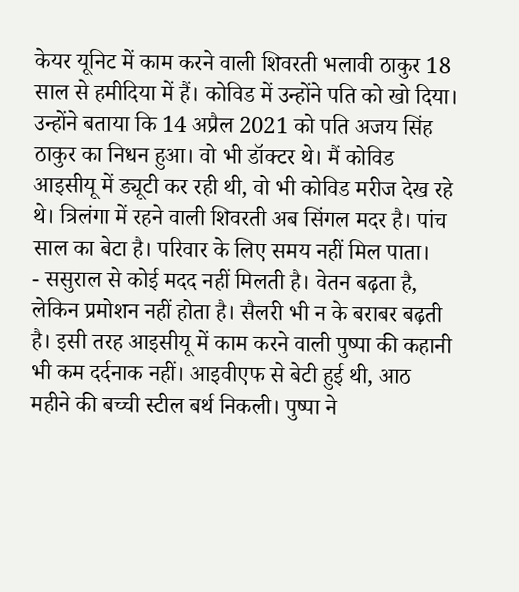केयर यूनिट में काम करने वाली शिवरती भलावी ठाकुर 18 साल से हमीदिया में हैं। कोविड में उन्होंने पति को खो दिया। उन्होंने बताया कि 14 अप्रैल 2021 को पति अजय सिंह ठाकुर का निधन हुआ। वो भी डॉक्टर थे। मैं कोविड आइसीयू में ड्यूटी कर रही थी, वो भी कोविड मरीज देख रहे थे। त्रिलंगा में रहने वाली शिवरती अब सिंगल मदर है। पांच साल का बेटा है। परिवार के लिए समय नहीं मिल पाता।
- ससुराल से कोई मदद नहीं मिलती है। वेतन बढ़ता है, लेकिन प्रमोशन नहीं होता है। सैलरी भी न के बराबर बढ़ती है। इसी तरह आइसीयू में काम करने वाली पुष्पा की कहानी भी कम दर्दनाक नहीं। आइवीएफ से बेटी हुई थी, आठ महीने की बच्ची स्टील बर्थ निकली। पुष्पा ने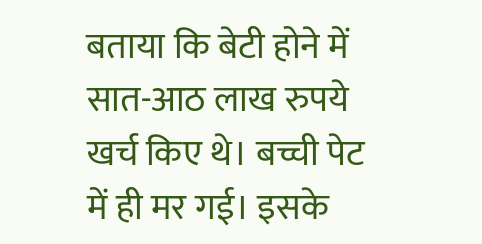बताया कि बेटी होने में सात-आठ लाख रुपये खर्च किए थे। बच्ची पेट में ही मर गई। इसके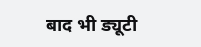बाद भी ड्यूटी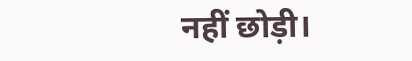नहीं छोड़ी।